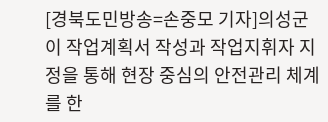[경북도민방송=손중모 기자]의성군이 작업계획서 작성과 작업지휘자 지정을 통해 현장 중심의 안전관리 체계를 한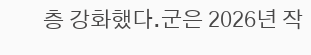층 강화했다.군은 2026년 작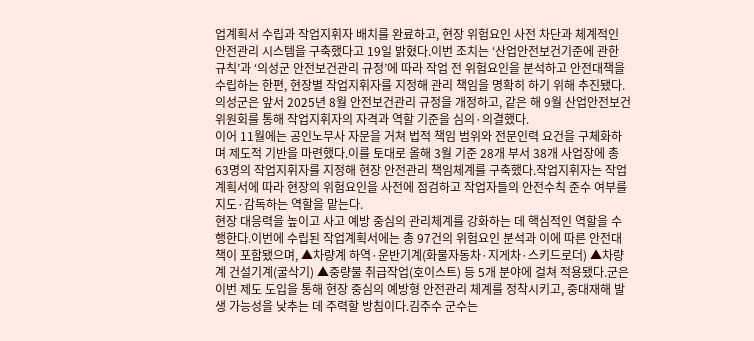업계획서 수립과 작업지휘자 배치를 완료하고, 현장 위험요인 사전 차단과 체계적인 안전관리 시스템을 구축했다고 19일 밝혔다.이번 조치는 ‘산업안전보건기준에 관한 규칙’과 ‘의성군 안전보건관리 규정’에 따라 작업 전 위험요인을 분석하고 안전대책을 수립하는 한편, 현장별 작업지휘자를 지정해 관리 책임을 명확히 하기 위해 추진됐다.의성군은 앞서 2025년 8월 안전보건관리 규정을 개정하고, 같은 해 9월 산업안전보건위원회를 통해 작업지휘자의 자격과 역할 기준을 심의·의결했다.
이어 11월에는 공인노무사 자문을 거쳐 법적 책임 범위와 전문인력 요건을 구체화하며 제도적 기반을 마련했다.이를 토대로 올해 3월 기준 28개 부서 38개 사업장에 총 63명의 작업지휘자를 지정해 현장 안전관리 책임체계를 구축했다.작업지휘자는 작업계획서에 따라 현장의 위험요인을 사전에 점검하고 작업자들의 안전수칙 준수 여부를 지도·감독하는 역할을 맡는다.
현장 대응력을 높이고 사고 예방 중심의 관리체계를 강화하는 데 핵심적인 역할을 수행한다.이번에 수립된 작업계획서에는 총 97건의 위험요인 분석과 이에 따른 안전대책이 포함됐으며, ▲차량계 하역·운반기계(화물자동차·지게차·스키드로더) ▲차량계 건설기계(굴삭기) ▲중량물 취급작업(호이스트) 등 5개 분야에 걸쳐 적용됐다.군은 이번 제도 도입을 통해 현장 중심의 예방형 안전관리 체계를 정착시키고, 중대재해 발생 가능성을 낮추는 데 주력할 방침이다.김주수 군수는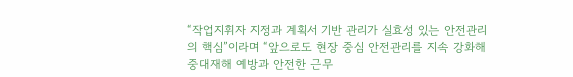“작업지휘자 지정과 계획서 기반 관리가 실효성 있는 안전관리의 핵심”이라며 “앞으로도 현장 중심 안전관리를 지속 강화해 중대재해 예방과 안전한 근무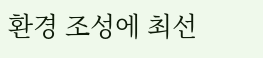환경 조성에 최선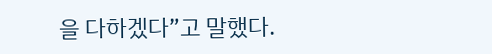을 다하겠다”고 말했다.